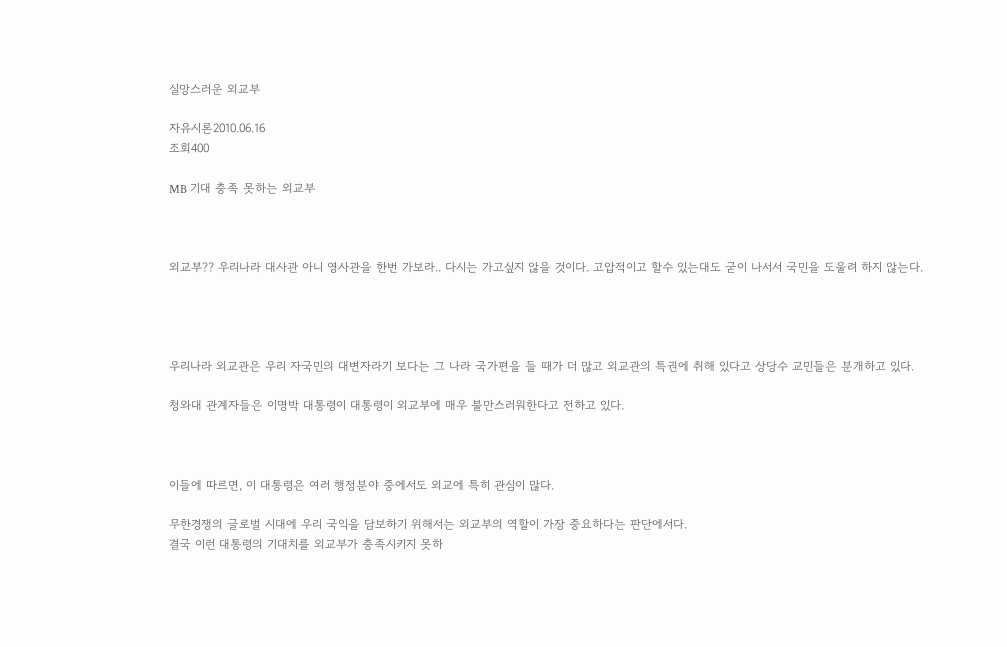실망스러운 외교부

자유시론2010.06.16
조회400

MB 기대 충족 못하는 외교부



외교부?? 우리나라 대사관 아니 영사관을 한번 가보라.. 다시는 가고싶지 않을 것이다. 고압적이고 할수 있는대도 굳이 나서서 국민을 도울려 하지 않는다.




우리나라 외교관은 우리 자국민의 대변자라기 보다는 그 나라 국가편을 들 때가 더 많고 외교관의 특권에 취해 있다고 상당수 교민들은 분개하고 있다.

청와대 관계자들은 이명박 대통령이 대통령이 외교부에 매우 불만스러워한다고 전하고 있다.



이들에 따르면, 이 대통령은 여러 행정분야 중에서도 외교에 특히 관심이 많다.

무한경쟁의 글로벌 시대에 우리 국익을 담보하기 위해서는 외교부의 역할이 가장 중요하다는 판단에서다.
결국 이런 대통령의 기대치를 외교부가 충족시키지 못하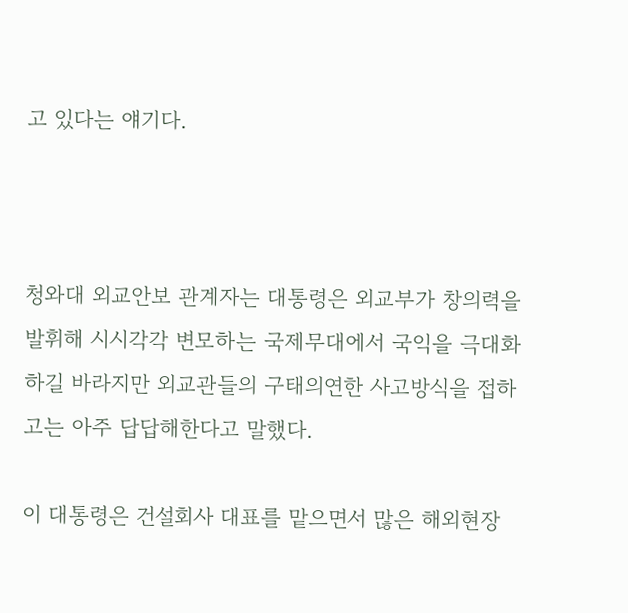고 있다는 얘기다.



청와대 외교안보 관계자는 대통령은 외교부가 창의력을 발휘해 시시각각 변모하는 국제무대에서 국익을 극대화하길 바라지만 외교관들의 구태의연한 사고방식을 접하고는 아주 답답해한다고 말했다.

이 대통령은 건설회사 대표를 맡으면서 많은 해외현장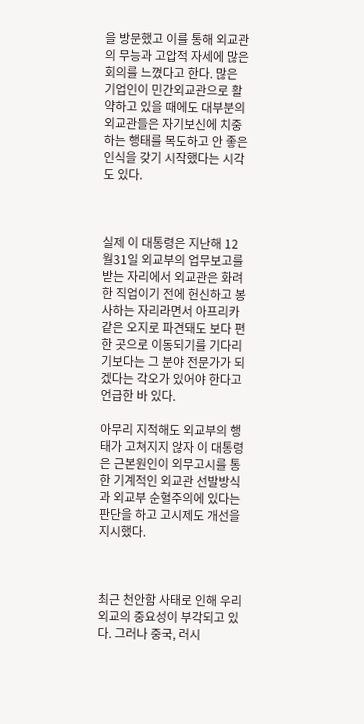을 방문했고 이를 통해 외교관의 무능과 고압적 자세에 많은 회의를 느꼈다고 한다. 많은 기업인이 민간외교관으로 활약하고 있을 때에도 대부분의 외교관들은 자기보신에 치중하는 행태를 목도하고 안 좋은 인식을 갖기 시작했다는 시각도 있다.



실제 이 대통령은 지난해 12월31일 외교부의 업무보고를 받는 자리에서 외교관은 화려한 직업이기 전에 헌신하고 봉사하는 자리라면서 아프리카 같은 오지로 파견돼도 보다 편한 곳으로 이동되기를 기다리기보다는 그 분야 전문가가 되겠다는 각오가 있어야 한다고 언급한 바 있다.

아무리 지적해도 외교부의 행태가 고쳐지지 않자 이 대통령은 근본원인이 외무고시를 통한 기계적인 외교관 선발방식과 외교부 순혈주의에 있다는 판단을 하고 고시제도 개선을 지시했다.



최근 천안함 사태로 인해 우리 외교의 중요성이 부각되고 있다. 그러나 중국, 러시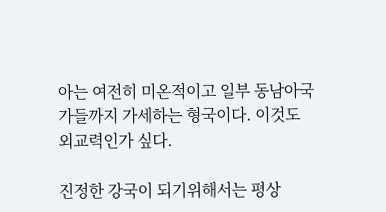아는 여전히 미온적이고 일부 동남아국가들까지 가세하는 형국이다. 이것도 외교력인가 싶다.

진정한 강국이 되기위해서는 평상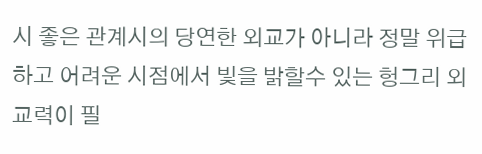시 좋은 관계시의 당연한 외교가 아니라 정말 위급하고 어려운 시점에서 빛을 밝할수 있는 헝그리 외교력이 필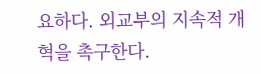요하다. 외교부의 지속적 개혁을 촉구한다.